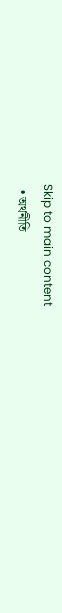Skip to main content
  • অর্থনীতি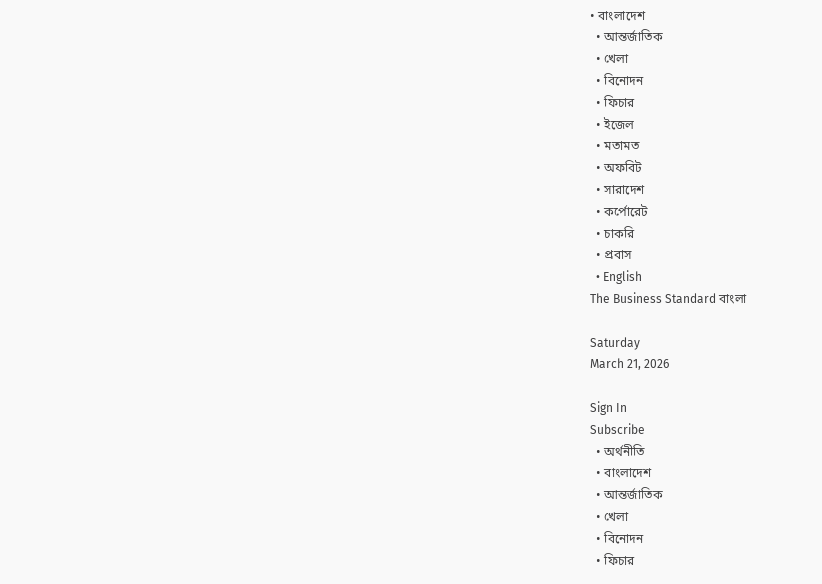• বাংলাদেশ
  • আন্তর্জাতিক
  • খেলা
  • বিনোদন
  • ফিচার
  • ইজেল
  • মতামত
  • অফবিট
  • সারাদেশ
  • কর্পোরেট
  • চাকরি
  • প্রবাস
  • English
The Business Standard বাংলা

Saturday
March 21, 2026

Sign In
Subscribe
  • অর্থনীতি
  • বাংলাদেশ
  • আন্তর্জাতিক
  • খেলা
  • বিনোদন
  • ফিচার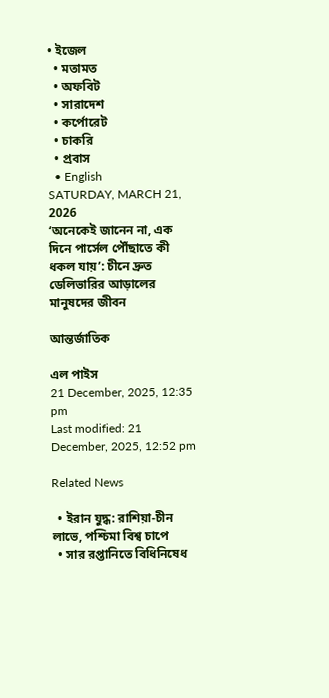• ইজেল
  • মতামত
  • অফবিট
  • সারাদেশ
  • কর্পোরেট
  • চাকরি
  • প্রবাস
  • English
SATURDAY, MARCH 21, 2026
‘অনেকেই জানেন না, এক দিনে পার্সেল পৌঁছাতে কী ধকল যায়’: চীনে দ্রুত ডেলিভারির আড়ালের মানুষদের জীবন

আন্তর্জাতিক

এল পাইস
21 December, 2025, 12:35 pm
Last modified: 21 December, 2025, 12:52 pm

Related News

  • ইরান যুদ্ধ: রাশিয়া-চীন লাভে, পশ্চিমা বিশ্ব চাপে
  • সার রপ্তানিতে বিধিনিষেধ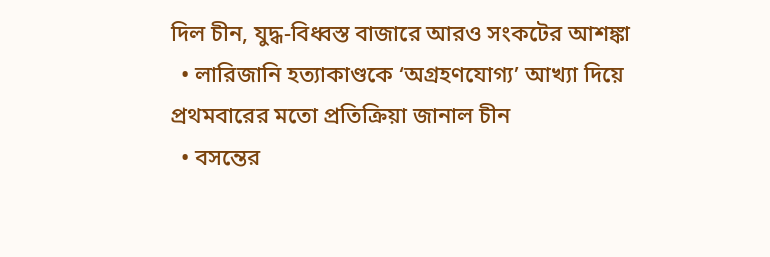দিল চীন, যুদ্ধ-বিধ্বস্ত বাজারে আরও সংকটের আশঙ্কা
  • লারিজানি হত্যাকাণ্ডকে ‘অগ্রহণযোগ্য’ আখ্যা দিয়ে প্রথমবারের মতো প্রতিক্রিয়া জানাল চীন
  • বসন্তের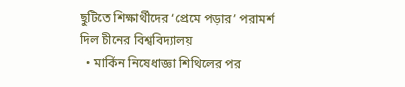ছুটিতে শিক্ষার্থীদের ‘প্রেমে পড়ার’ পরামর্শ দিল চীনের বিশ্ববিদ্যালয়
  • মার্কিন নিষেধাজ্ঞা শিথিলের পর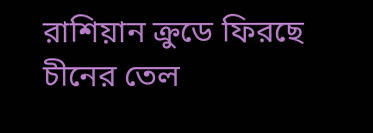রাশিয়ান ক্রুডে ফিরছে চীনের তেল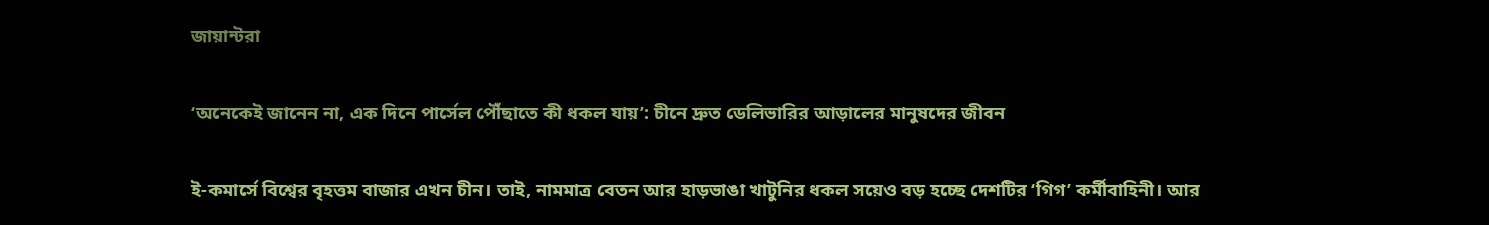জায়ান্টরা

‘অনেকেই জানেন না, এক দিনে পার্সেল পৌঁছাতে কী ধকল যায়’: চীনে দ্রুত ডেলিভারির আড়ালের মানুষদের জীবন

ই-কমার্সে বিশ্বের বৃহত্তম বাজার এখন চীন। তাই, নামমাত্র বেতন আর হাড়ভাঙা খাটুনির ধকল সয়েও বড় হচ্ছে দেশটির ‘গিগ’ কর্মীবাহিনী। আর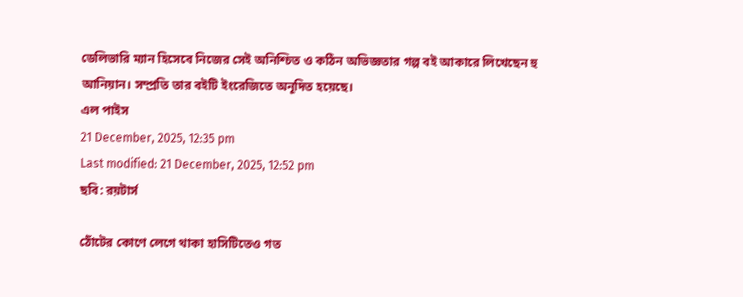ডেলিভারি ম্যান হিসেবে নিজের সেই অনিশ্চিত ও কঠিন অভিজ্ঞতার গল্প বই আকারে লিখেছেন হু আনিয়ান। সম্প্রতি তার বইটি ইংরেজিতে অনূদিত হয়েছে।
এল পাইস
21 December, 2025, 12:35 pm
Last modified: 21 December, 2025, 12:52 pm
ছবি: রয়টার্স

ঠোঁটের কোণে লেগে থাকা হাসিটিতেও গত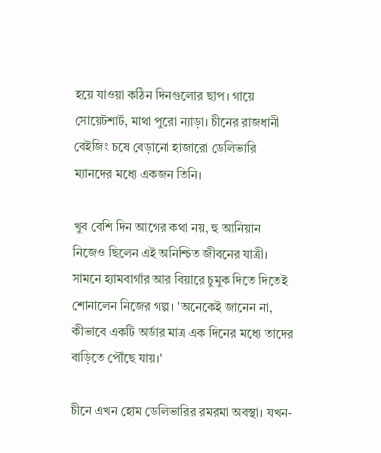হয়ে যাওয়া কঠিন দিনগুলোর ছাপ। গায়ে সোয়েটশার্ট, মাথা পুরো ন্যাড়া। চীনের রাজধানী বেইজিং চষে বেড়ানো হাজারো ডেলিভারি ম্যানদের মধ্যে একজন তিনি।

খুব বেশি দিন আগের কথা নয়, হু আনিয়ান নিজেও ছিলেন এই অনিশ্চিত জীবনের যাত্রী। সামনে হ্যামবার্গার আর বিয়ারে চুমুক দিতে দিতেই শোনালেন নিজের গল্প। 'অনেকেই জানেন না, কীভাবে একটি অর্ডার মাত্র এক দিনের মধ্যে তাদের বাড়িতে পৌঁছে যায়।'

চীনে এখন হোম ডেলিভারির রমরমা অবস্থা। যখন-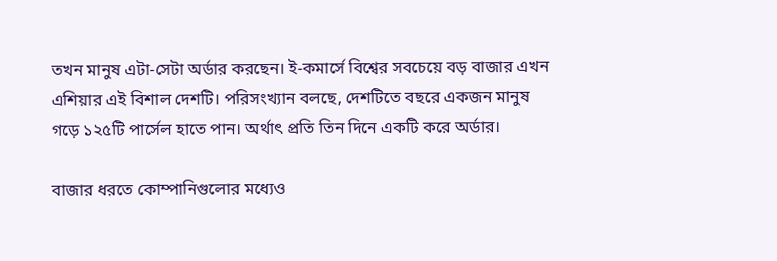তখন মানুষ এটা-সেটা অর্ডার করছেন। ই-কমার্সে বিশ্বের সবচেয়ে বড় বাজার এখন এশিয়ার এই বিশাল দেশটি। পরিসংখ্যান বলছে, দেশটিতে বছরে একজন মানুষ গড়ে ১২৫টি পার্সেল হাতে পান। অর্থাৎ প্রতি তিন দিনে একটি করে অর্ডার।

বাজার ধরতে কোম্পানিগুলোর মধ্যেও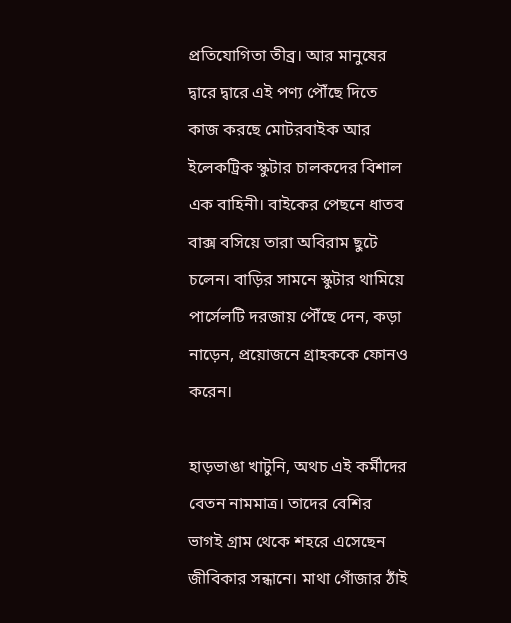প্রতিযোগিতা তীব্র। আর মানুষের দ্বারে দ্বারে এই পণ্য পৌঁছে দিতে কাজ করছে মোটরবাইক আর ইলেকট্রিক স্কুটার চালকদের বিশাল এক বাহিনী। বাইকের পেছনে ধাতব বাক্স বসিয়ে তারা অবিরাম ছুটে চলেন। বাড়ির সামনে স্কুটার থামিয়ে পার্সেলটি দরজায় পৌঁছে দেন, কড়া নাড়েন, প্রয়োজনে গ্রাহককে ফোনও করেন।

হাড়ভাঙা খাটুনি, অথচ এই কর্মীদের বেতন নামমাত্র। তাদের বেশির ভাগই গ্রাম থেকে শহরে এসেছেন জীবিকার সন্ধানে। মাথা গোঁজার ঠাঁই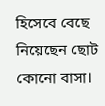হিসেবে বেছে নিয়েছেন ছোট কোনো বাসা।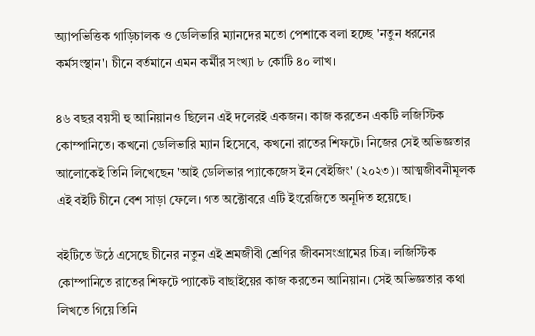অ্যাপভিত্তিক গাড়িচালক ও ডেলিভারি ম্যানদের মতো পেশাকে বলা হচ্ছে 'নতুন ধরনের কর্মসংস্থান'। চীনে বর্তমানে এমন কর্মীর সংখ্যা ৮ কোটি ৪০ লাখ।

৪৬ বছর বয়সী হু আনিয়ানও ছিলেন এই দলেরই একজন। কাজ করতেন একটি লজিস্টিক কোম্পানিতে। কখনো ডেলিভারি ম্যান হিসেবে, কখনো রাতের শিফটে। নিজের সেই অভিজ্ঞতার আলোকেই তিনি লিখেছেন 'আই ডেলিভার প্যাকেজেস ইন বেইজিং' (২০২৩)। আত্মজীবনীমূলক এই বইটি চীনে বেশ সাড়া ফেলে। গত অক্টোবরে এটি ইংরেজিতে অনূদিত হয়েছে।

বইটিতে উঠে এসেছে চীনের নতুন এই শ্রমজীবী শ্রেণির জীবনসংগ্রামের চিত্র। লজিস্টিক কোম্পানিতে রাতের শিফটে প্যাকেট বাছাইয়ের কাজ করতেন আনিয়ান। সেই অভিজ্ঞতার কথা লিখতে গিয়ে তিনি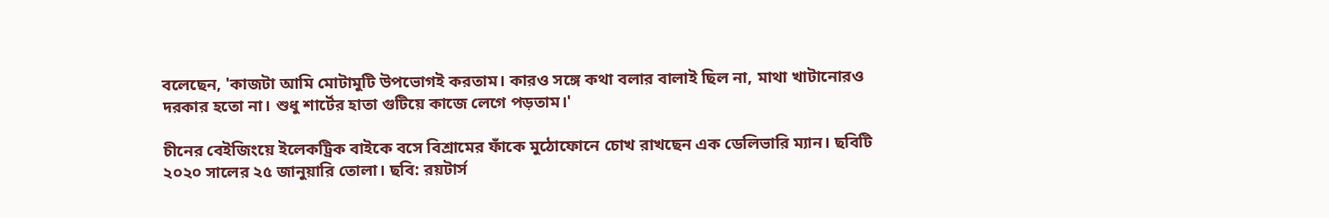বলেছেন, 'কাজটা আমি মোটামুটি উপভোগই করতাম। কারও সঙ্গে কথা বলার বালাই ছিল না, মাথা খাটানোরও দরকার হতো না। শুধু শার্টের হাতা গুটিয়ে কাজে লেগে পড়তাম।'

চীনের বেইজিংয়ে ইলেকট্রিক বাইকে বসে বিশ্রামের ফাঁকে মুঠোফোনে চোখ রাখছেন এক ডেলিভারি ম্যান। ছবিটি ২০২০ সালের ২৫ জানুয়ারি তোলা। ছবি: রয়টার্স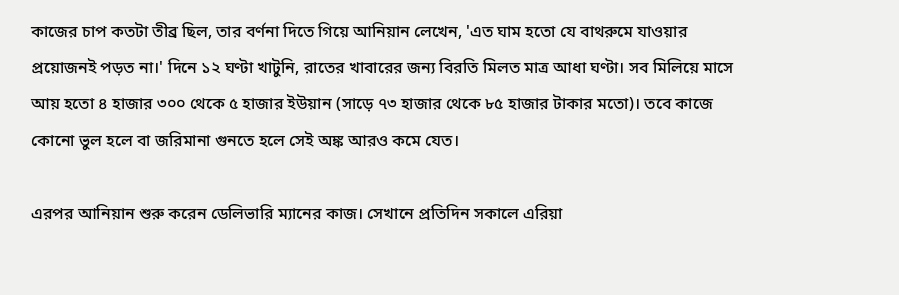কাজের চাপ কতটা তীব্র ছিল, তার বর্ণনা দিতে গিয়ে আনিয়ান লেখেন, 'এত ঘাম হতো যে বাথরুমে যাওয়ার প্রয়োজনই পড়ত না।' দিনে ১২ ঘণ্টা খাটুনি, রাতের খাবারের জন্য বিরতি মিলত মাত্র আধা ঘণ্টা। সব মিলিয়ে মাসে আয় হতো ৪ হাজার ৩০০ থেকে ৫ হাজার ইউয়ান (সাড়ে ৭৩ হাজার থেকে ৮৫ হাজার টাকার মতো)। তবে কাজে কোনো ভুল হলে বা জরিমানা গুনতে হলে সেই অঙ্ক আরও কমে যেত।

এরপর আনিয়ান শুরু করেন ডেলিভারি ম্যানের কাজ। সেখানে প্রতিদিন সকালে এরিয়া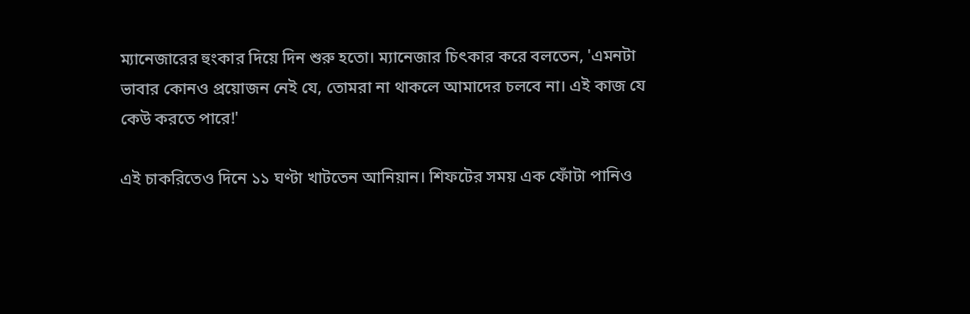ম্যানেজারের হুংকার দিয়ে দিন শুরু হতো। ম্যানেজার চিৎকার করে বলতেন, 'এমনটা ভাবার কোনও প্রয়োজন নেই যে, তোমরা না থাকলে আমাদের চলবে না। এই কাজ যে কেউ করতে পারে!'

এই চাকরিতেও দিনে ১১ ঘণ্টা খাটতেন আনিয়ান। শিফটের সময় এক ফোঁটা পানিও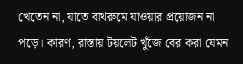খেতেন না, যাতে বাথরুমে যাওয়ার প্রয়োজন না পড়ে। কারণ, রাস্তায় টয়লেট খুঁজে বের করা যেমন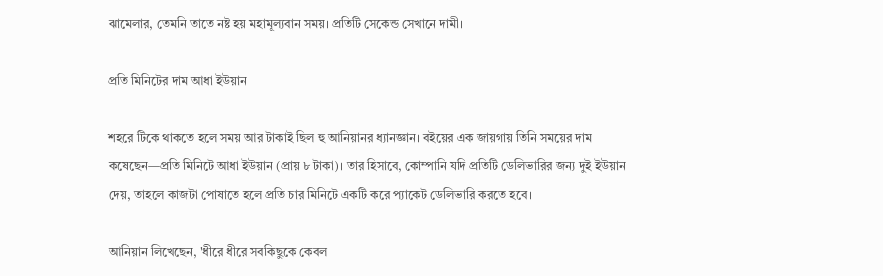ঝামেলার, তেমনি তাতে নষ্ট হয় মহামূল্যবান সময়। প্রতিটি সেকেন্ড সেখানে দামী।

প্রতি মিনিটের দাম আধা ইউয়ান

শহরে টিকে থাকতে হলে সময় আর টাকাই ছিল হু আনিয়ানর ধ্যানজ্ঞান। বইয়ের এক জায়গায় তিনি সময়ের দাম কষেছেন—প্রতি মিনিটে আধা ইউয়ান (প্রায় ৮ টাকা)। তার হিসাবে, কোম্পানি যদি প্রতিটি ডেলিভারির জন্য দুই ইউয়ান দেয়, তাহলে কাজটা পোষাতে হলে প্রতি চার মিনিটে একটি করে প্যাকেট ডেলিভারি করতে হবে।

আনিয়ান লিখেছেন, 'ধীরে ধীরে সবকিছুকে কেবল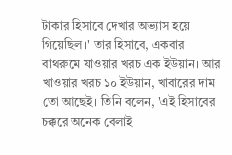টাকার হিসাবে দেখার অভ্যাস হয়ে গিয়েছিল।' তার হিসাবে, একবার বাথরুমে যাওয়ার খরচ এক ইউয়ান। আর খাওয়ার খরচ ১০ ইউয়ান, খাবারের দাম তো আছেই। তিনি বলেন, 'এই হিসাবের চক্করে অনেক বেলাই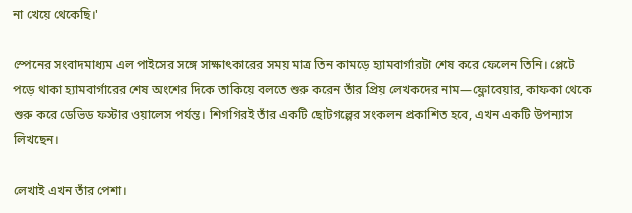না খেয়ে থেকেছি।'

স্পেনের সংবাদমাধ্যম এল পাইসের সঙ্গে সাক্ষাৎকারের সময় মাত্র তিন কামড়ে হ্যামবার্গারটা শেষ করে ফেলেন তিনি। প্লেটে পড়ে থাকা হ্যামবার্গারের শেষ অংশের দিকে তাকিয়ে বলতে শুরু করেন তাঁর প্রিয় লেখকদের নাম—ফ্লোবেয়ার, কাফকা থেকে শুরু করে ডেভিড ফস্টার ওয়ালেস পর্যন্ত। শিগগিরই তাঁর একটি ছোটগল্পের সংকলন প্রকাশিত হবে, এখন একটি উপন্যাস লিখছেন।

লেখাই এখন তাঁর পেশা।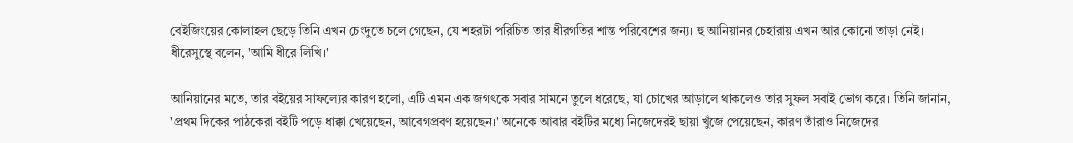বেইজিংয়ের কোলাহল ছেড়ে তিনি এখন চেংদুতে চলে গেছেন, যে শহরটা পরিচিত তার ধীরগতির শান্ত পরিবেশের জন্য। হু আনিয়ানর চেহারায় এখন আর কোনো তাড়া নেই। ধীরেসুস্থে বলেন, 'আমি ধীরে লিখি।'

আনিয়ানের মতে, তার বইয়ের সাফল্যের কারণ হলো, এটি এমন এক জগৎকে সবার সামনে তুলে ধরেছে, যা চোখের আড়ালে থাকলেও তার সুফল সবাই ভোগ করে। তিনি জানান, 'প্রথম দিকের পাঠকেরা বইটি পড়ে ধাক্কা খেয়েছেন, আবেগপ্রবণ হয়েছেন।' অনেকে আবার বইটির মধ্যে নিজেদেরই ছায়া খুঁজে পেয়েছেন, কারণ তাঁরাও নিজেদের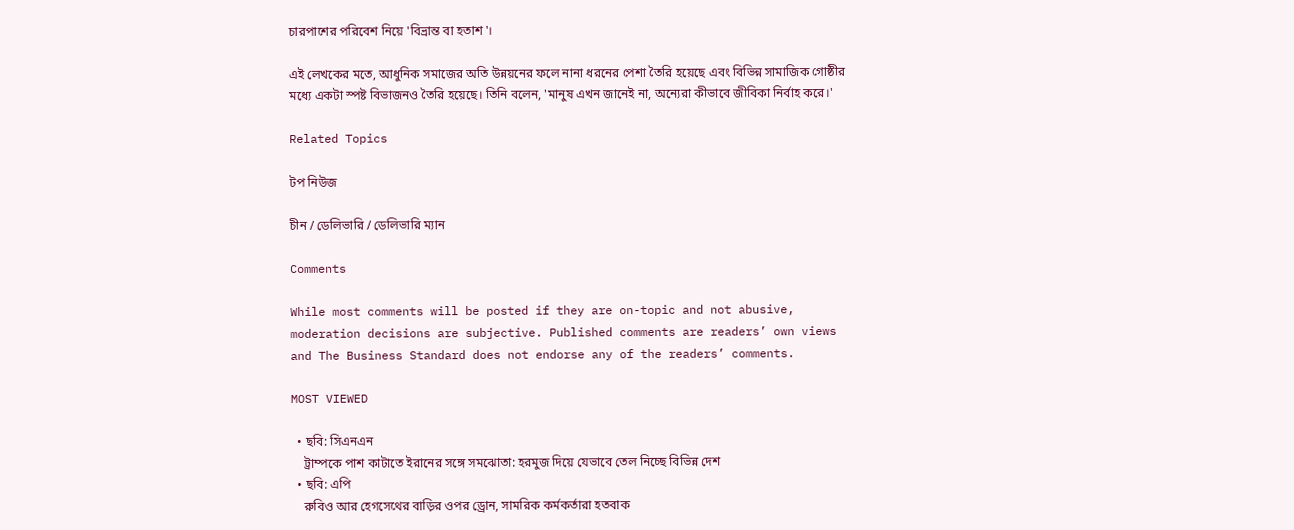চারপাশের পরিবেশ নিয়ে 'বিভ্রান্ত বা হতাশ'।

এই লেখকের মতে, আধুনিক সমাজের অতি উন্নয়নের ফলে নানা ধরনের পেশা তৈরি হয়েছে এবং বিভিন্ন সামাজিক গোষ্ঠীর মধ্যে একটা স্পষ্ট বিভাজনও তৈরি হয়েছে। তিনি বলেন, 'মানুষ এখন জানেই না, অন্যেরা কীভাবে জীবিকা নির্বাহ করে।'

Related Topics

টপ নিউজ

চীন / ডেলিভারি / ডেলিভারি ম্যান

Comments

While most comments will be posted if they are on-topic and not abusive, moderation decisions are subjective. Published comments are readers’ own views and The Business Standard does not endorse any of the readers’ comments.

MOST VIEWED

  • ছবি: সিএনএন
    ট্রাম্পকে পাশ কাটাতে ইরানের সঙ্গে সমঝোতা: হরমুজ দিয়ে যেভাবে তেল নিচ্ছে বিভিন্ন দেশ
  • ছবি: এপি
    রুবিও আর হেগসেথের বাড়ির ওপর ড্রোন, সামরিক কর্মকর্তারা হতবাক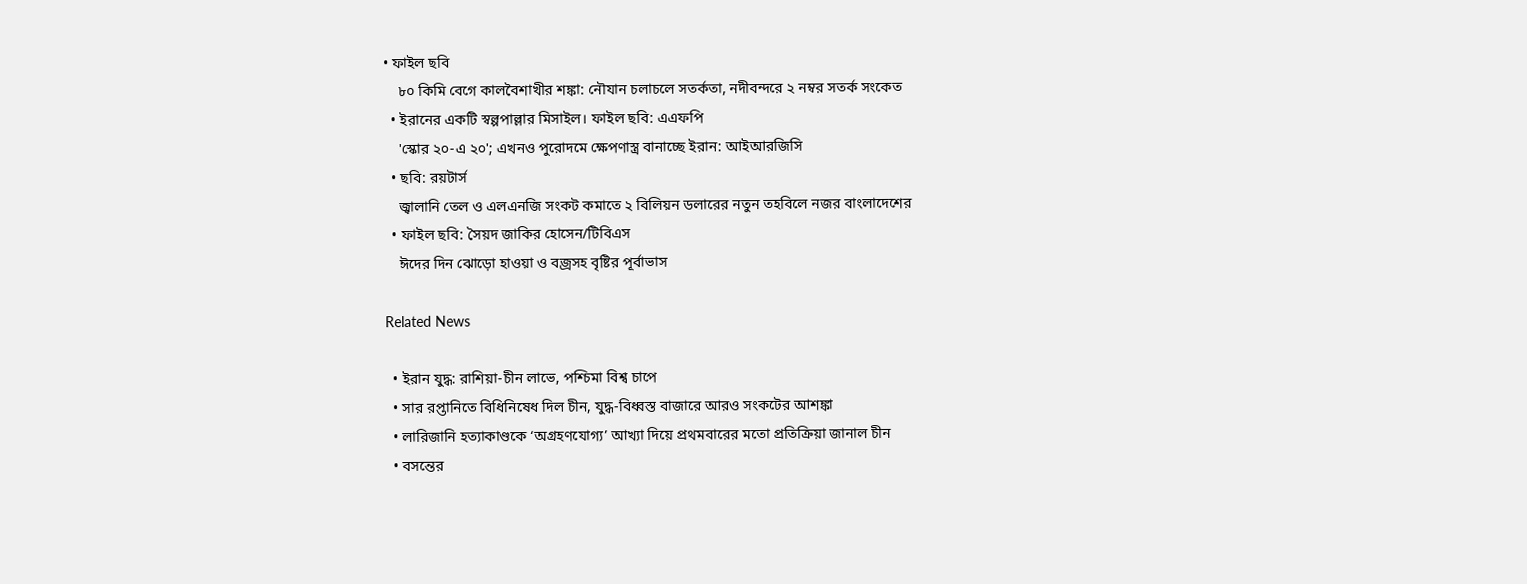• ফাইল ছবি
    ৮০ কিমি বেগে কালবৈশাখীর শঙ্কা: নৌযান চলাচলে সতর্কতা, নদীবন্দরে ২ নম্বর সতর্ক সংকেত
  • ইরানের একটি স্বল্পপাল্লার মিসাইল। ফাইল ছবি: এএফপি
    'স্কোর ২০-এ ২০'; এখনও পুরোদমে ক্ষেপণাস্ত্র বানাচ্ছে ইরান: আইআরজিসি
  • ছবি: রয়টার্স
    জ্বালানি তেল ও এলএনজি সংকট কমাতে ২ বিলিয়ন ডলারের নতুন তহবিলে নজর বাংলাদেশের
  • ফাইল ছবি: সৈয়দ জাকির হোসেন/টিবিএস
    ঈদের দিন ঝোড়ো হাওয়া ও বজ্রসহ বৃষ্টির পূর্বাভাস

Related News

  • ইরান যুদ্ধ: রাশিয়া-চীন লাভে, পশ্চিমা বিশ্ব চাপে
  • সার রপ্তানিতে বিধিনিষেধ দিল চীন, যুদ্ধ-বিধ্বস্ত বাজারে আরও সংকটের আশঙ্কা
  • লারিজানি হত্যাকাণ্ডকে ‘অগ্রহণযোগ্য’ আখ্যা দিয়ে প্রথমবারের মতো প্রতিক্রিয়া জানাল চীন
  • বসন্তের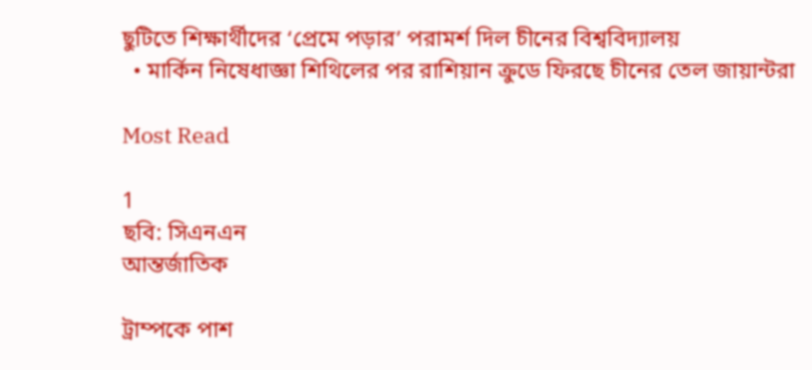ছুটিতে শিক্ষার্থীদের ‘প্রেমে পড়ার’ পরামর্শ দিল চীনের বিশ্ববিদ্যালয়
  • মার্কিন নিষেধাজ্ঞা শিথিলের পর রাশিয়ান ক্রুডে ফিরছে চীনের তেল জায়ান্টরা

Most Read

1
ছবি: সিএনএন
আন্তর্জাতিক

ট্রাম্পকে পাশ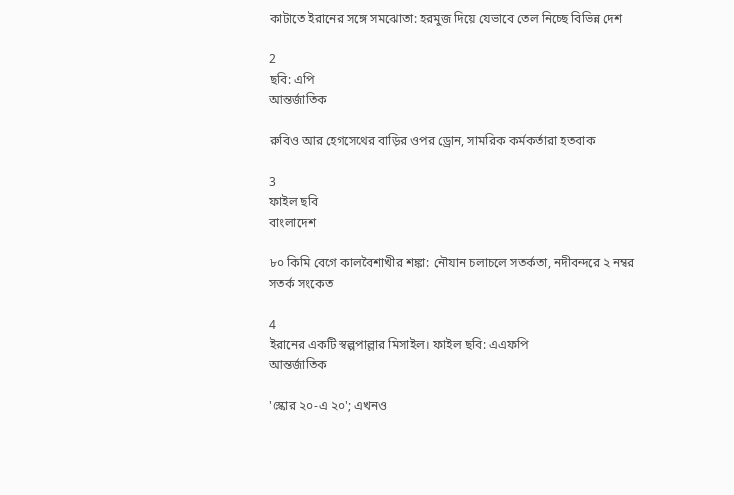কাটাতে ইরানের সঙ্গে সমঝোতা: হরমুজ দিয়ে যেভাবে তেল নিচ্ছে বিভিন্ন দেশ

2
ছবি: এপি
আন্তর্জাতিক

রুবিও আর হেগসেথের বাড়ির ওপর ড্রোন, সামরিক কর্মকর্তারা হতবাক

3
ফাইল ছবি
বাংলাদেশ

৮০ কিমি বেগে কালবৈশাখীর শঙ্কা: নৌযান চলাচলে সতর্কতা, নদীবন্দরে ২ নম্বর সতর্ক সংকেত

4
ইরানের একটি স্বল্পপাল্লার মিসাইল। ফাইল ছবি: এএফপি
আন্তর্জাতিক

'স্কোর ২০-এ ২০'; এখনও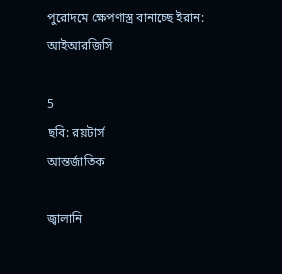পুরোদমে ক্ষেপণাস্ত্র বানাচ্ছে ইরান: আইআরজিসি

5
ছবি: রয়টার্স
আন্তর্জাতিক

জ্বালানি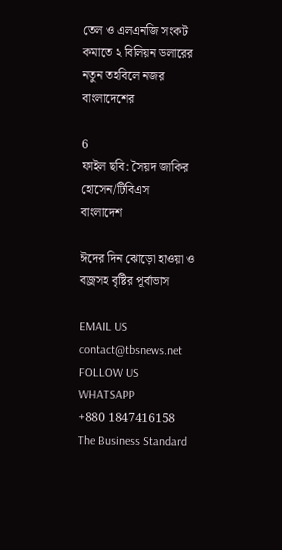তেল ও এলএনজি সংকট কমাতে ২ বিলিয়ন ডলারের নতুন তহবিলে নজর বাংলাদেশের

6
ফাইল ছবি: সৈয়দ জাকির হোসেন/টিবিএস
বাংলাদেশ

ঈদের দিন ঝোড়ো হাওয়া ও বজ্রসহ বৃষ্টির পূর্বাভাস

EMAIL US
contact@tbsnews.net
FOLLOW US
WHATSAPP
+880 1847416158
The Business Standard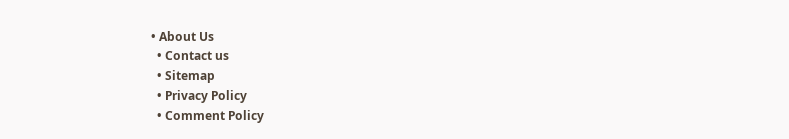• About Us
  • Contact us
  • Sitemap
  • Privacy Policy
  • Comment Policy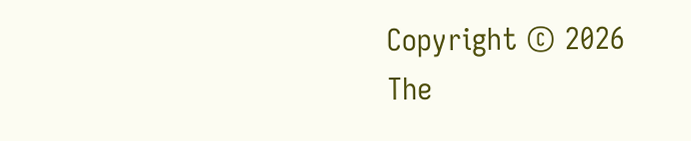Copyright © 2026
The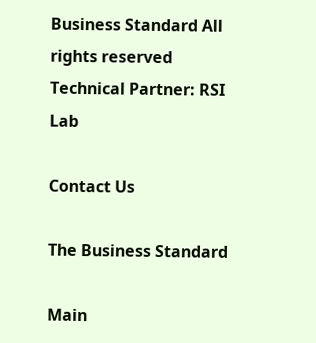Business Standard All rights reserved
Technical Partner: RSI Lab

Contact Us

The Business Standard

Main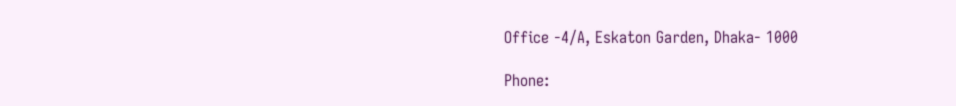Office -4/A, Eskaton Garden, Dhaka- 1000

Phone: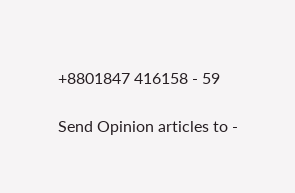+8801847 416158 - 59

Send Opinion articles to -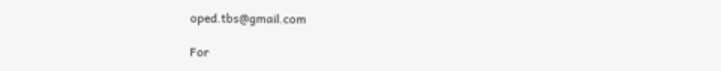oped.tbs@gmail.com

For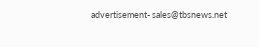advertisement- sales@tbsnews.net